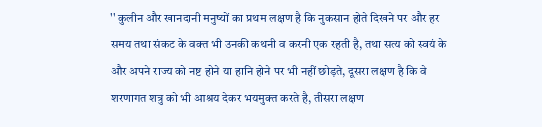'' कुलीन और खानदानी मनुष्यों का प्रथम लक्षण है कि नुकसान होते दिखने पर और हर समय तथा संकट के वक्त भी उनकी कथनी व करनी एक रहती है, तथा सत्य को स्वयं के और अपने राज्य को नष्ट होने या हानि होने पर भी नहीं छोड़ते, दूसरा लक्षण है कि वे शरणागत शत्रु को भी आश्रय देकर भयमुक्त करते है, तीसरा लक्षण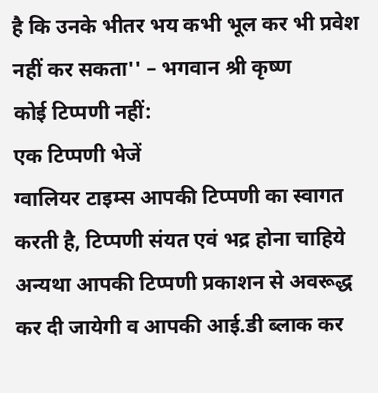है कि उनके भीतर भय कभी भूल कर भी प्रवेश नहीं कर सकता'' – भगवान श्री कृष्ण
कोई टिप्पणी नहीं:
एक टिप्पणी भेजें
ग्वालियर टाइम्स आपकी टिप्पणी का स्वागत करती है, टिप्पणी संयत एवं भद्र होना चाहिये अन्यथा आपकी टिप्पणी प्रकाशन से अवरूद्ध कर दी जायेगी व आपकी आई.डी ब्लाक कर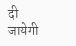दी जायेगी